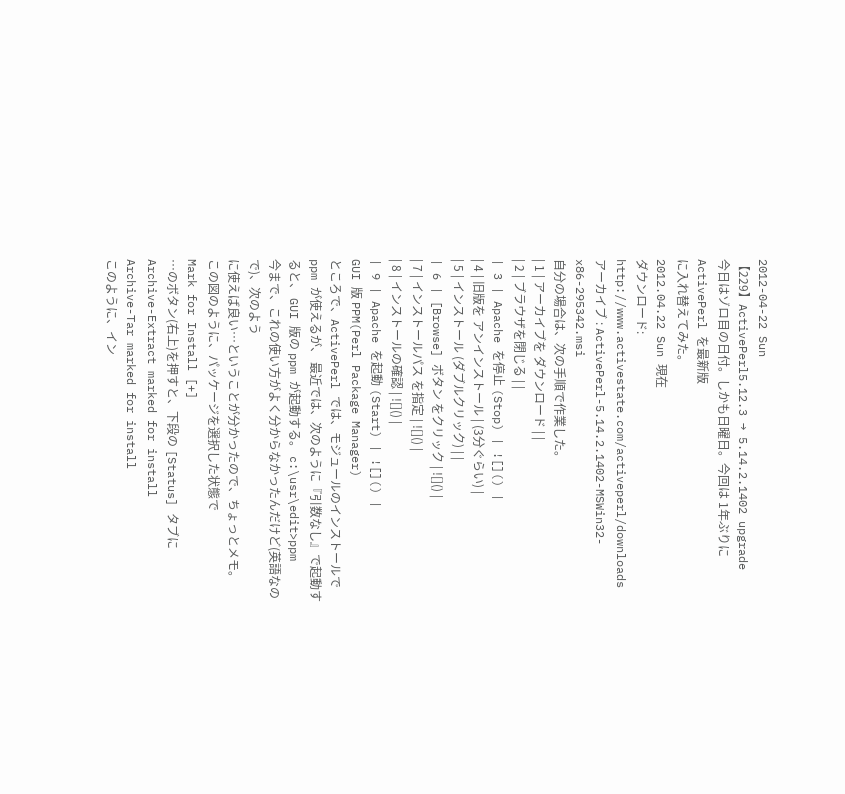2012-04-22 Sun
【229】ActivePerl5.12.3 → 5.14.2.1402 upgrade
今日はゾロ目の日付。しかも日曜日。今回は 1年ぶりに ActivePerl を最新版
に入れ替えてみた。
2012.04.22 Sun 現在
ダウンロード: http://www.activestate.com/activeperl/downloads
アーカイブ : ActivePerl-5.14.2.1402-MSWin32-x86-295342.msi
自分の場合は、次の手順で作業した。
| 1 | アーカイブを ダウンロード | |
| 2 | ブラウザを閉じる | |
| 3 | Apache を停止 (Stop) | ![]() |
| 4 | 旧版を アンインストール | (3分ぐらい) |
| 5 | インストール (ダブルクリック) | |
| 6 | [Browse] ボタン をクリック | ![]() |
| 7 | インストールパス を指定 | ![]() |
| 8 | インストールの確認 | ![]() |
| 9 | Apache を起動 (Start) | ![]() |
GUI 版 PPM(Perl Package Manager)
ところで、ActivePerl では、モジュールのインストールで ppm が使えるが、 最近では、次のように『引数なし』で起動すると、 GUI 版の ppm が起動する。 c:\usr\edit>ppm
今まで、これの使い方がよく分からなかったんだけど(英語なので)、次のよう
に使えば良い…ということが分かったので、ちょっとメモ。
この図のように、パッケージを選択した状態で
Mark for Install [+]
…のボタン(右上)を押すと、下段の [Status] タブに
Archive-Extract marked for install
Archive-Tar marked for install
このように、イン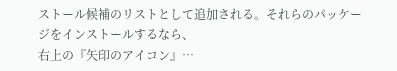ストール候補のリストとして追加される。それらのパッケー
ジをインストールするなら、
右上の『矢印のアイコン』…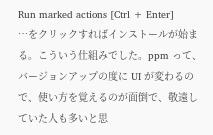Run marked actions [Ctrl + Enter]
…をクリックすればインストールが始まる。こういう仕組みでした。ppm って、
バージョンアップの度に UI が変わるので、使い方を覚えるのが面倒で、敬遠し
ていた人も多いと思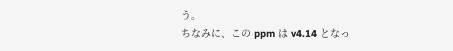う。
ちなみに、この ppm は v4.14 となっ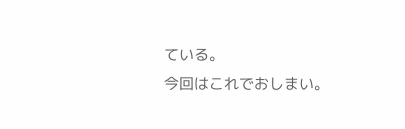ている。
今回はこれでおしまい。